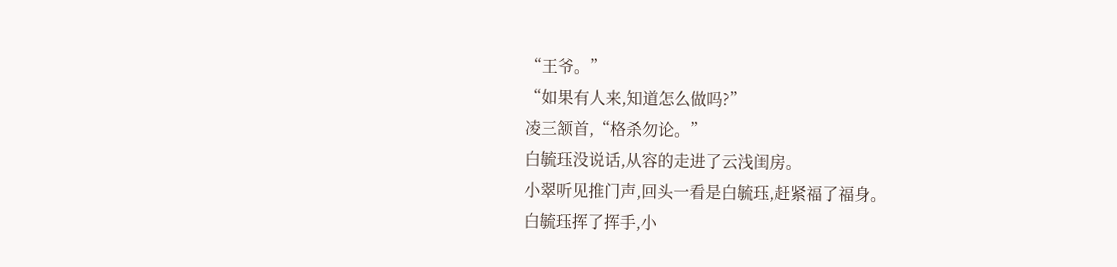“王爷。”
“如果有人来,知道怎么做吗?”
凌三颔首,“格杀勿论。”
白毓珏没说话,从容的走进了云浅闺房。
小翠听见推门声,回头一看是白毓珏,赶紧福了福身。
白毓珏挥了挥手,小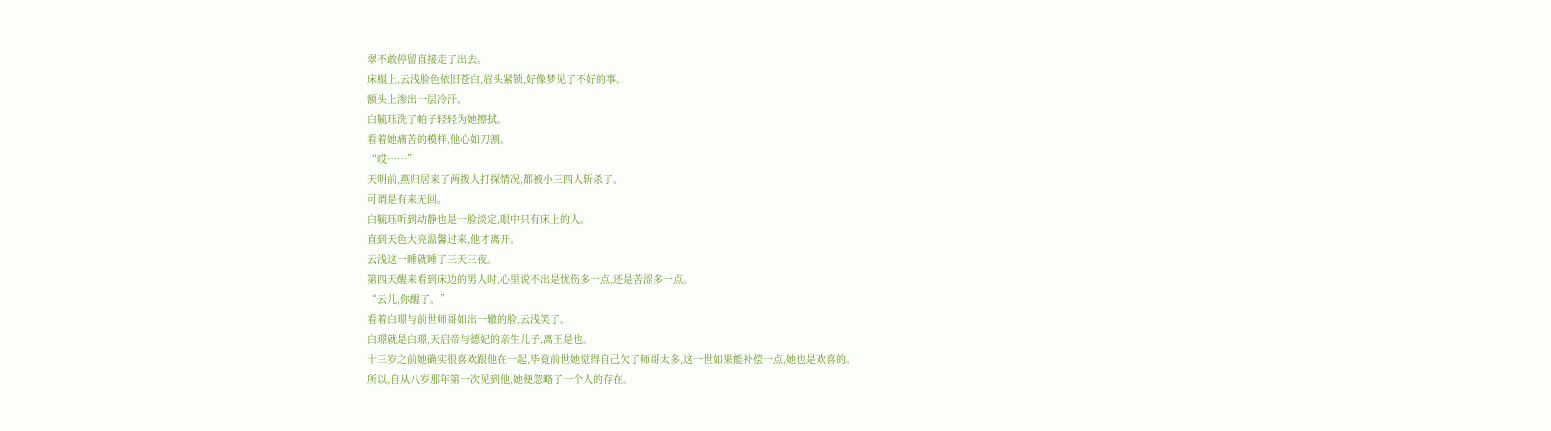翠不敢停留直接走了出去。
床榻上,云浅脸色依旧苍白,眉头紧锁,好像梦见了不好的事。
额头上渗出一层冷汗。
白毓珏洗了帕子轻轻为她擦拭。
看着她痛苦的模样,他心如刀割。
“哎……”
天明前,燕归居来了两拨人打探情况,都被小三四人斩杀了。
可谓是有来无回。
白毓珏听到动静也是一脸淡定,眼中只有床上的人。
直到天色大亮温馨过来,他才离开。
云浅这一睡就睡了三天三夜。
第四天醒来看到床边的男人时,心里说不出是忧伤多一点,还是苦涩多一点。
“云儿,你醒了。”
看着白璟与前世师哥如出一辙的脸,云浅笑了。
白璟就是白璟,天启帝与德妃的亲生儿子,离王是也。
十三岁之前她确实很喜欢跟他在一起,毕竟前世她觉得自己欠了师哥太多,这一世如果能补偿一点,她也是欢喜的。
所以,自从八岁那年第一次见到他,她便忽略了一个人的存在。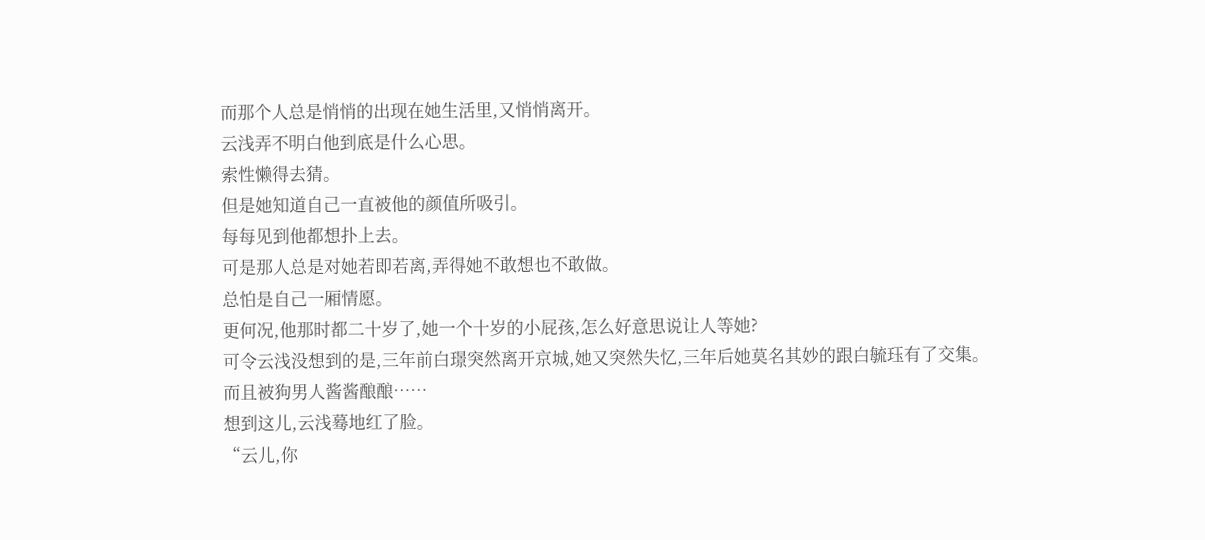而那个人总是悄悄的出现在她生活里,又悄悄离开。
云浅弄不明白他到底是什么心思。
索性懒得去猜。
但是她知道自己一直被他的颜值所吸引。
每每见到他都想扑上去。
可是那人总是对她若即若离,弄得她不敢想也不敢做。
总怕是自己一厢情愿。
更何况,他那时都二十岁了,她一个十岁的小屁孩,怎么好意思说让人等她?
可令云浅没想到的是,三年前白璟突然离开京城,她又突然失忆,三年后她莫名其妙的跟白毓珏有了交集。
而且被狗男人酱酱酿酿……
想到这儿,云浅蓦地红了脸。
“云儿,你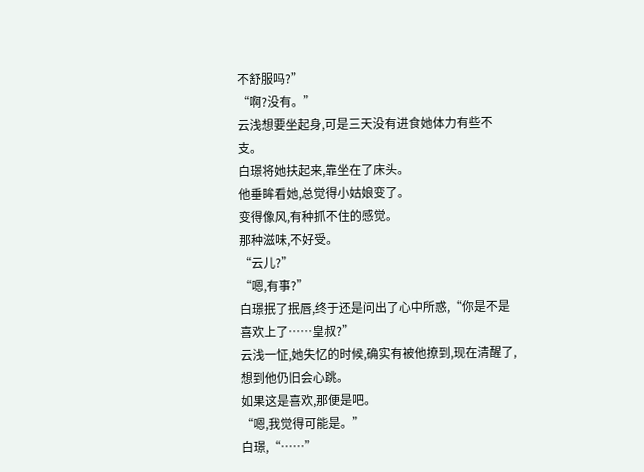不舒服吗?”
“啊?没有。”
云浅想要坐起身,可是三天没有进食她体力有些不支。
白璟将她扶起来,靠坐在了床头。
他垂眸看她,总觉得小姑娘变了。
变得像风,有种抓不住的感觉。
那种滋味,不好受。
“云儿?”
“嗯,有事?”
白璟抿了抿唇,终于还是问出了心中所惑,“你是不是喜欢上了……皇叔?”
云浅一怔,她失忆的时候,确实有被他撩到,现在清醒了,想到他仍旧会心跳。
如果这是喜欢,那便是吧。
“嗯,我觉得可能是。”
白璟,“……”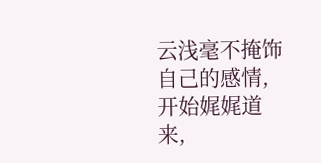云浅毫不掩饰自己的感情,开始娓娓道来,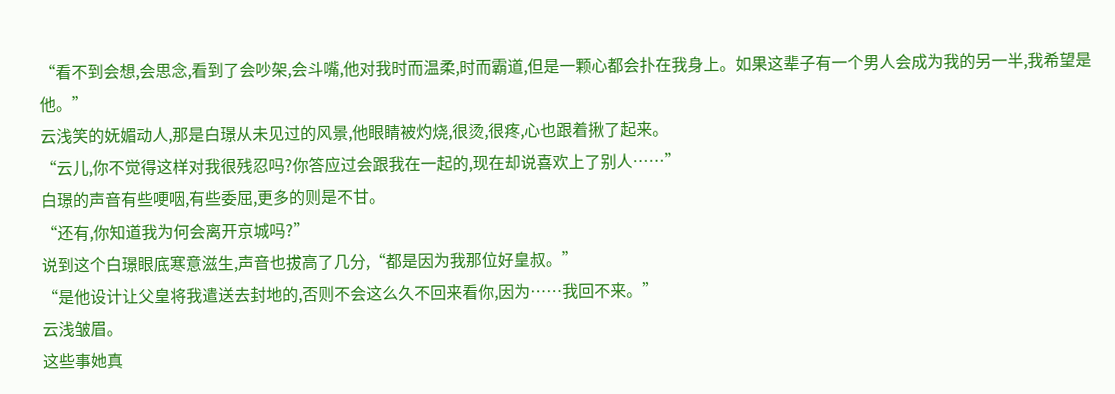“看不到会想,会思念,看到了会吵架,会斗嘴,他对我时而温柔,时而霸道,但是一颗心都会扑在我身上。如果这辈子有一个男人会成为我的另一半,我希望是他。”
云浅笑的妩媚动人,那是白璟从未见过的风景,他眼睛被灼烧,很烫,很疼,心也跟着揪了起来。
“云儿,你不觉得这样对我很残忍吗?你答应过会跟我在一起的,现在却说喜欢上了别人……”
白璟的声音有些哽咽,有些委屈,更多的则是不甘。
“还有,你知道我为何会离开京城吗?”
说到这个白璟眼底寒意滋生,声音也拔高了几分,“都是因为我那位好皇叔。”
“是他设计让父皇将我遣送去封地的,否则不会这么久不回来看你,因为……我回不来。”
云浅皱眉。
这些事她真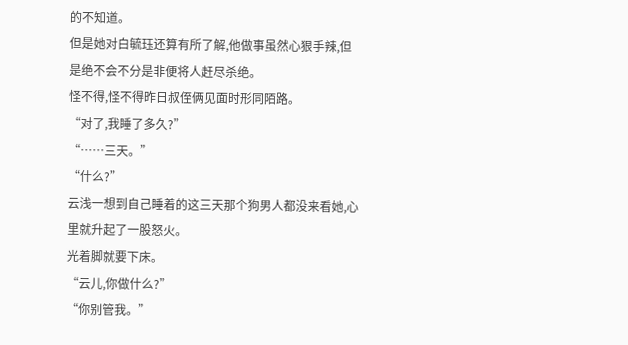的不知道。
但是她对白毓珏还算有所了解,他做事虽然心狠手辣,但是绝不会不分是非便将人赶尽杀绝。
怪不得,怪不得昨日叔侄俩见面时形同陌路。
“对了,我睡了多久?”
“……三天。”
“什么?”
云浅一想到自己睡着的这三天那个狗男人都没来看她,心里就升起了一股怒火。
光着脚就要下床。
“云儿,你做什么?”
“你别管我。”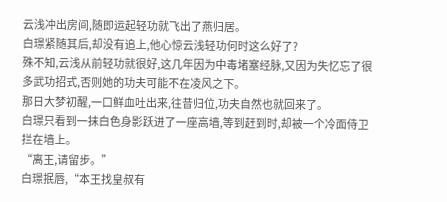云浅冲出房间,随即运起轻功就飞出了燕归居。
白璟紧随其后,却没有追上,他心惊云浅轻功何时这么好了?
殊不知,云浅从前轻功就很好,这几年因为中毒堵塞经脉,又因为失忆忘了很多武功招式,否则她的功夫可能不在凌风之下。
那日大梦初醒,一口鲜血吐出来,往昔归位,功夫自然也就回来了。
白璟只看到一抹白色身影跃进了一座高墙,等到赶到时,却被一个冷面侍卫拦在墙上。
“离王,请留步。”
白璟抿唇,“本王找皇叔有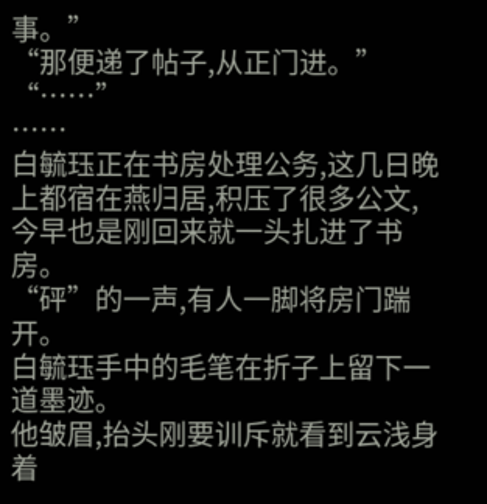事。”
“那便递了帖子,从正门进。”
“……”
……
白毓珏正在书房处理公务,这几日晚上都宿在燕归居,积压了很多公文,今早也是刚回来就一头扎进了书房。
“砰”的一声,有人一脚将房门踹开。
白毓珏手中的毛笔在折子上留下一道墨迹。
他皱眉,抬头刚要训斥就看到云浅身着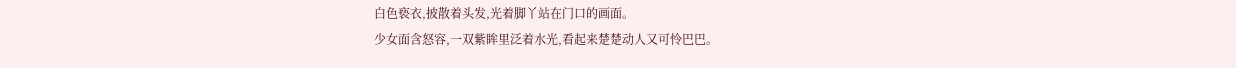白色亵衣,披散着头发,光着脚丫站在门口的画面。
少女面含怒容,一双紫眸里泛着水光,看起来楚楚动人又可怜巴巴。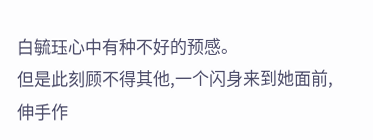白毓珏心中有种不好的预感。
但是此刻顾不得其他,一个闪身来到她面前,伸手作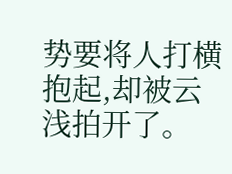势要将人打横抱起,却被云浅拍开了。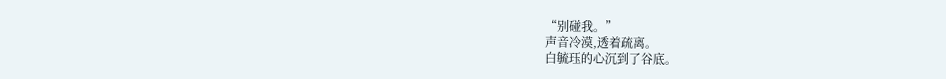“别碰我。”
声音冷漠,透着疏离。
白毓珏的心沉到了谷底。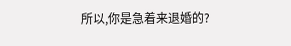所以,你是急着来退婚的?